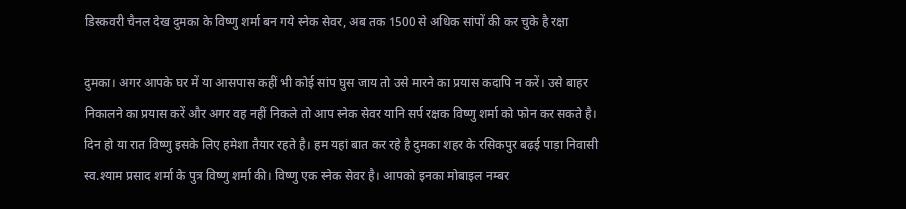डिस्कवरी चैनल देख दुमका के विष्णु शर्मा बन गये स्नेक सेवर, अब तक 1500 से अधिक सांपों की कर चुके है रक्षा

दुमका। अगर आपके घर में या आसपास कहीं भी कोई सांप घुस जाय तो उसे मारने का प्रयास कदापि न करें। उसे बाहर निकालने का प्रयास करें और अगर वह नहीं निकले तो आप स्नेक सेवर यानि सर्प रक्षक विष्णु शर्मा को फोन कर सकते है। दिन हो या रात विष्णु इसके लिए हमेशा तैयार रहते है। हम यहां बात कर रहे है दुमका शहर के रसिकपुर बढ़ई पाड़ा निवासी स्व.श्याम प्रसाद शर्मा के पुत्र विष्णु शर्मा की। विष्णु एक स्नेक सेवर है। आपको इनका मोबाइल नम्बर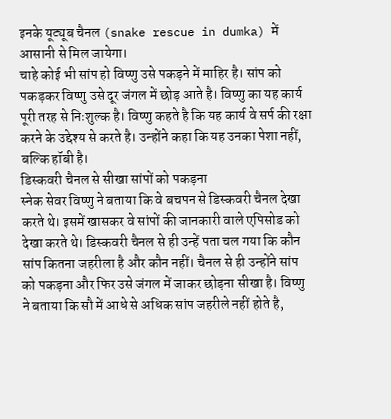इनके यूट्यूब चैनल (snake rescue in dumka) में आसानी से मिल जायेगा।
चाहे कोई भी सांप हो विष्णु उसे पकड़ने में माहिर है। सांप को पकड़कर विष्णु उसे दूर जंगल में छोड़ आते है। विष्णु का यह कार्य पूरी तरह से निःशुल्क है। विष्णु कहते है कि यह कार्य वे सर्प की रक्षा करने के उद्देश्य से करते है। उन्होंने कहा कि यह उनका पेशा नहीं, बल्कि हॉबी है।
डिस्कवरी चैनल से सीखा सांपों को पकड़ना
स्नेक सेवर विष्णु ने बताया कि वे बचपन से डिस्कवरी चैनल देखा करते थे। इसमें खासकर वे सांपों की जानकारी वाले एपिसोड को देखा करते थे। डिस्कवरी चैनल से ही उन्हें पता चल गया कि कौन सांप कितना जहरीला है और कौन नहीं। चैनल से ही उन्होंने सांप को पकड़ना और फिर उसे जंगल में जाकर छोड़ना सीखा है। विष्णु ने बताया कि सौ में आधे से अधिक सांप जहरीले नहीं होते है,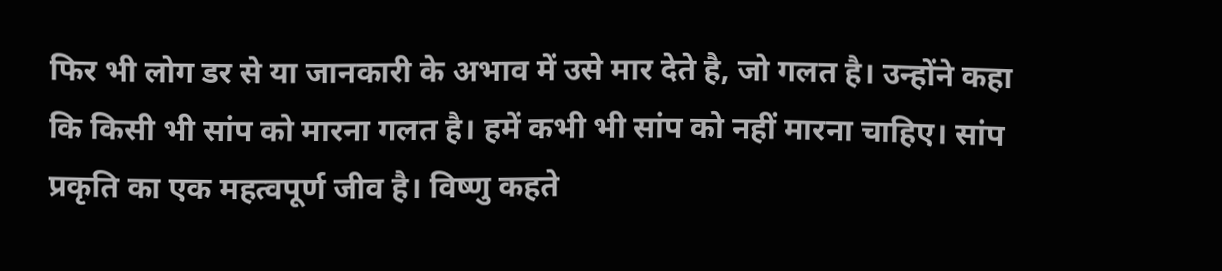फिर भी लोग डर से या जानकारी के अभाव में उसे मार देते है, जो गलत है। उन्होंने कहा कि किसी भी सांप को मारना गलत है। हमें कभी भी सांप को नहीं मारना चाहिए। सांप प्रकृति का एक महत्वपूर्ण जीव है। विष्णु कहते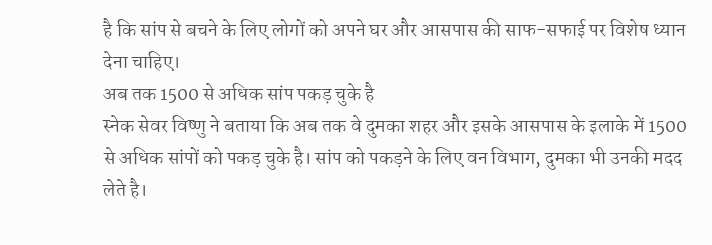है कि सांप से बचने के लिए लोगों को अपने घर और आसपास की साफ-सफाई पर विशेष ध्यान देना चाहिए।
अब तक 1500 से अधिक सांप पकड़ चुके है
स्नेक सेवर विष्णु ने बताया कि अब तक वे दुमका शहर और इसके आसपास के इलाके में 1500 से अधिक सांपों को पकड़ चुके है। सांप को पकड़ने के लिए वन विभाग, दुमका भी उनकी मदद लेते है।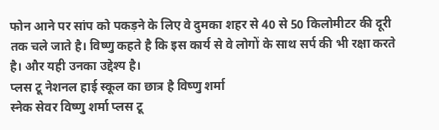फोन आने पर सांप को पकड़ने के लिए वे दुमका शहर से 40 से 50 किलोमीटर की दूरी तक चले जाते है। विष्णु कहते है कि इस कार्य से वे लोगों के साथ सर्प की भी रक्षा करते है। और यही उनका उद्देश्य है।
प्लस टू नेशनल हाई स्कूल का छात्र है विष्णु शर्मा
स्नेक सेवर विष्णु शर्मा प्लस टू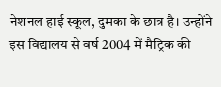नेशनल हाई स्कूल, दुमका के छात्र है। उन्होंने इस विद्यालय से वर्ष 2004 में मैट्रिक की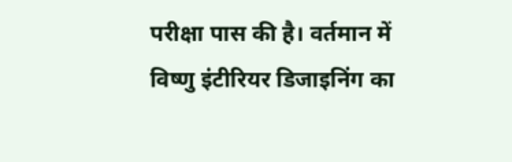परीक्षा पास की है। वर्तमान में विष्णु इंटीरियर डिजाइनिंग का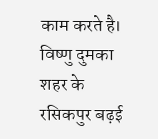काम करते है। विष्णु दुमका शहर के रसिकपुर बढ़ई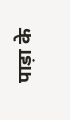पाड़ा के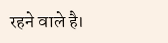रहने वाले है।